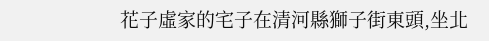花子虛家的宅子在清河縣獅子街東頭,坐北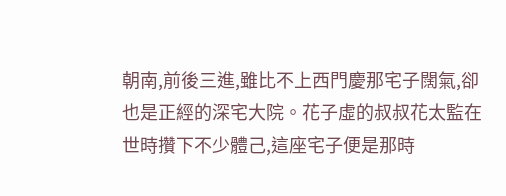朝南,前後三進,雖比不上西門慶那宅子闊氣,卻也是正經的深宅大院。花子虛的叔叔花太監在世時攢下不少體己,這座宅子便是那時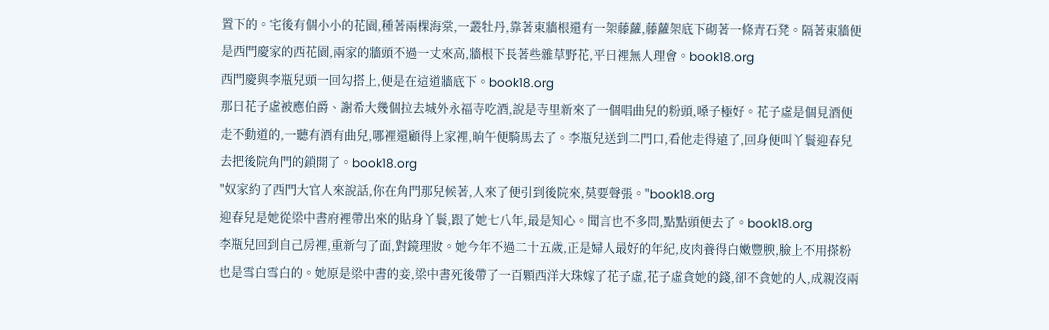置下的。宅後有個小小的花園,種著兩棵海棠,一叢牡丹,靠著東牆根還有一架藤蘿,藤蘿架底下砌著一條青石凳。隔著東牆便是西門慶家的西花園,兩家的牆頭不過一丈來高,牆根下長著些雜草野花,平日裡無人理會。book18.org
西門慶與李瓶兒頭一回勾搭上,便是在這道牆底下。book18.org
那日花子虛被應伯爵、謝希大幾個拉去城外永福寺吃酒,說是寺里新來了一個唱曲兒的粉頭,嗓子極好。花子虛是個見酒便走不動道的,一聽有酒有曲兒,哪裡還顧得上家裡,晌午便騎馬去了。李瓶兒送到二門口,看他走得遠了,回身便叫丫鬟迎春兒去把後院角門的鎖開了。book18.org
"奴家約了西門大官人來說話,你在角門那兒候著,人來了便引到後院來,莫要聲張。"book18.org
迎春兒是她從梁中書府裡帶出來的貼身丫鬟,跟了她七八年,最是知心。聞言也不多問,點點頭便去了。book18.org
李瓶兒回到自己房裡,重新勻了面,對鏡理妝。她今年不過二十五歲,正是婦人最好的年紀,皮肉養得白嫩豐腴,臉上不用搽粉也是雪白雪白的。她原是梁中書的妾,梁中書死後帶了一百顆西洋大珠嫁了花子虛,花子虛貪她的錢,卻不貪她的人,成親沒兩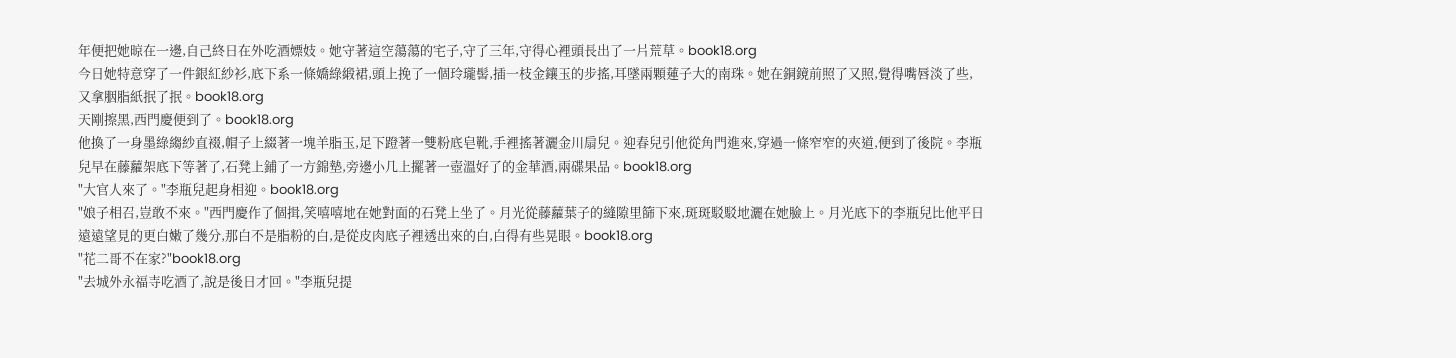年便把她晾在一邊,自己終日在外吃酒嫖妓。她守著這空蕩蕩的宅子,守了三年,守得心裡頭長出了一片荒草。book18.org
今日她特意穿了一件銀紅紗衫,底下系一條嬌綠緞裙,頭上挽了一個玲瓏髻,插一枝金鑲玉的步搖,耳墜兩顆蓮子大的南珠。她在銅鏡前照了又照,覺得嘴唇淡了些,又拿胭脂紙抿了抿。book18.org
天剛擦黑,西門慶便到了。book18.org
他換了一身墨綠縐紗直裰,帽子上綴著一塊羊脂玉,足下蹬著一雙粉底皂靴,手裡搖著灑金川扇兒。迎春兒引他從角門進來,穿過一條窄窄的夾道,便到了後院。李瓶兒早在藤蘿架底下等著了,石凳上鋪了一方錦墊,旁邊小几上擺著一壺溫好了的金華酒,兩碟果品。book18.org
"大官人來了。"李瓶兒起身相迎。book18.org
"娘子相召,豈敢不來。"西門慶作了個揖,笑嘻嘻地在她對面的石凳上坐了。月光從藤蘿葉子的縫隙里篩下來,斑斑駁駁地灑在她臉上。月光底下的李瓶兒比他平日遠遠望見的更白嫩了幾分,那白不是脂粉的白,是從皮肉底子裡透出來的白,白得有些晃眼。book18.org
"花二哥不在家?"book18.org
"去城外永福寺吃酒了,說是後日才回。"李瓶兒提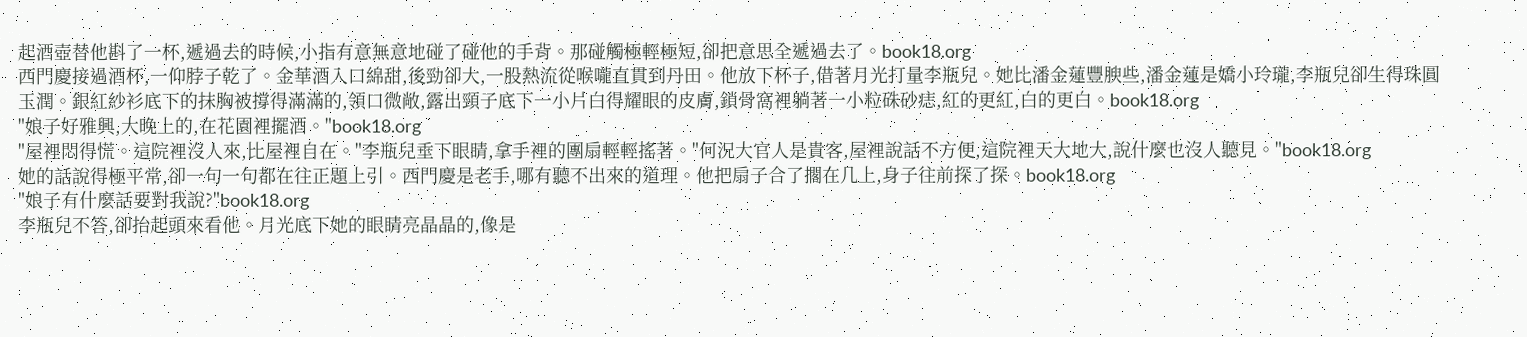起酒壺替他斟了一杯,遞過去的時候,小指有意無意地碰了碰他的手背。那碰觸極輕極短,卻把意思全遞過去了。book18.org
西門慶接過酒杯,一仰脖子乾了。金華酒入口綿甜,後勁卻大,一股熱流從喉嚨直貫到丹田。他放下杯子,借著月光打量李瓶兒。她比潘金蓮豐腴些,潘金蓮是嬌小玲瓏,李瓶兒卻生得珠圓玉潤。銀紅紗衫底下的抹胸被撐得滿滿的,領口微敞,露出頸子底下一小片白得耀眼的皮膚,鎖骨窩裡躺著一小粒硃砂痣,紅的更紅,白的更白。book18.org
"娘子好雅興,大晚上的,在花園裡擺酒。"book18.org
"屋裡悶得慌。這院裡沒人來,比屋裡自在。"李瓶兒垂下眼睛,拿手裡的團扇輕輕搖著。"何況大官人是貴客,屋裡說話不方便,這院裡天大地大,說什麼也沒人聽見。"book18.org
她的話說得極平常,卻一句一句都在往正題上引。西門慶是老手,哪有聽不出來的道理。他把扇子合了擱在几上,身子往前探了探。book18.org
"娘子有什麼話要對我說?"book18.org
李瓶兒不答,卻抬起頭來看他。月光底下她的眼睛亮晶晶的,像是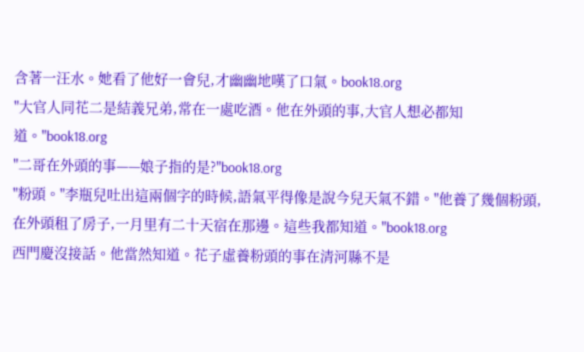含著一汪水。她看了他好一會兒,才幽幽地嘆了口氣。book18.org
"大官人同花二是結義兄弟,常在一處吃酒。他在外頭的事,大官人想必都知道。"book18.org
"二哥在外頭的事——娘子指的是?"book18.org
"粉頭。"李瓶兒吐出這兩個字的時候,語氣平得像是說今兒天氣不錯。"他養了幾個粉頭,在外頭租了房子,一月里有二十天宿在那邊。這些我都知道。"book18.org
西門慶沒接話。他當然知道。花子虛養粉頭的事在清河縣不是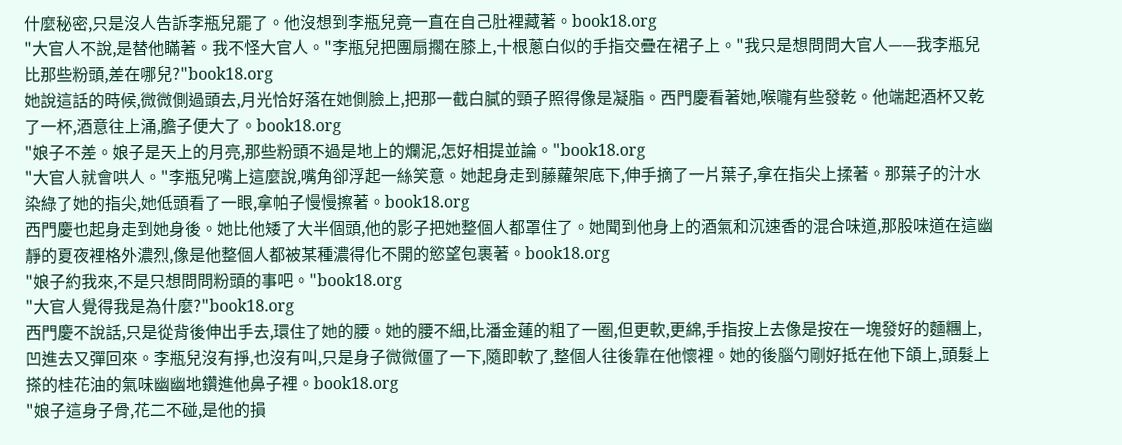什麼秘密,只是沒人告訴李瓶兒罷了。他沒想到李瓶兒竟一直在自己肚裡藏著。book18.org
"大官人不說,是替他瞞著。我不怪大官人。"李瓶兒把團扇擱在膝上,十根蔥白似的手指交疊在裙子上。"我只是想問問大官人——我李瓶兒比那些粉頭,差在哪兒?"book18.org
她說這話的時候,微微側過頭去,月光恰好落在她側臉上,把那一截白膩的頸子照得像是凝脂。西門慶看著她,喉嚨有些發乾。他端起酒杯又乾了一杯,酒意往上涌,膽子便大了。book18.org
"娘子不差。娘子是天上的月亮,那些粉頭不過是地上的爛泥,怎好相提並論。"book18.org
"大官人就會哄人。"李瓶兒嘴上這麼說,嘴角卻浮起一絲笑意。她起身走到藤蘿架底下,伸手摘了一片葉子,拿在指尖上揉著。那葉子的汁水染綠了她的指尖,她低頭看了一眼,拿帕子慢慢擦著。book18.org
西門慶也起身走到她身後。她比他矮了大半個頭,他的影子把她整個人都罩住了。她聞到他身上的酒氣和沉速香的混合味道,那股味道在這幽靜的夏夜裡格外濃烈,像是他整個人都被某種濃得化不開的慾望包裹著。book18.org
"娘子約我來,不是只想問問粉頭的事吧。"book18.org
"大官人覺得我是為什麼?"book18.org
西門慶不說話,只是從背後伸出手去,環住了她的腰。她的腰不細,比潘金蓮的粗了一圈,但更軟,更綿,手指按上去像是按在一塊發好的麵糰上,凹進去又彈回來。李瓶兒沒有掙,也沒有叫,只是身子微微僵了一下,隨即軟了,整個人往後靠在他懷裡。她的後腦勺剛好抵在他下頜上,頭髮上搽的桂花油的氣味幽幽地鑽進他鼻子裡。book18.org
"娘子這身子骨,花二不碰,是他的損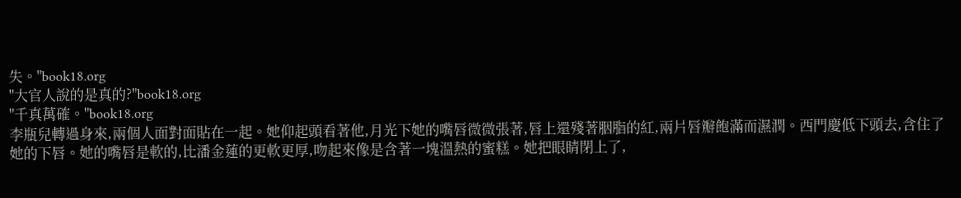失。"book18.org
"大官人說的是真的?"book18.org
"千真萬確。"book18.org
李瓶兒轉過身來,兩個人面對面貼在一起。她仰起頭看著他,月光下她的嘴唇微微張著,唇上還殘著胭脂的紅,兩片唇瓣飽滿而濕潤。西門慶低下頭去,含住了她的下唇。她的嘴唇是軟的,比潘金蓮的更軟更厚,吻起來像是含著一塊溫熱的蜜糕。她把眼睛閉上了,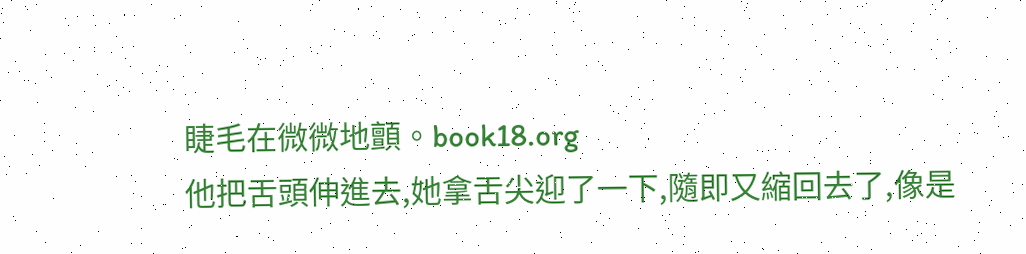睫毛在微微地顫。book18.org
他把舌頭伸進去,她拿舌尖迎了一下,隨即又縮回去了,像是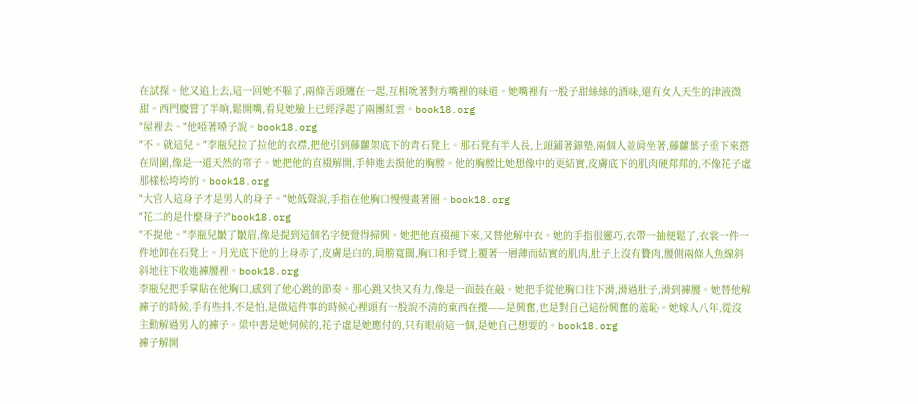在試探。他又追上去,這一回她不躲了,兩條舌頭纏在一起,互相吮著對方嘴裡的味道。她嘴裡有一股子甜絲絲的酒味,還有女人天生的津液微甜。西門慶嘗了半晌,鬆開嘴,看見她臉上已經浮起了兩團紅雲。book18.org
"屋裡去。"他啞著嗓子說。book18.org
"不。就這兒。"李瓶兒拉了拉他的衣襟,把他引到藤蘿架底下的青石凳上。那石凳有半人長,上頭鋪著錦墊,兩個人並肩坐著,藤蘿葉子垂下來搭在周圍,像是一道天然的帘子。她把他的直裰解開,手伸進去摸他的胸膛。他的胸膛比她想像中的更結實,皮膚底下的肌肉硬邦邦的,不像花子虛那樣松垮垮的。book18.org
"大官人這身子才是男人的身子。"她低聲說,手指在他胸口慢慢畫著圈。book18.org
"花二的是什麼身子?"book18.org
"不提他。"李瓶兒皺了皺眉,像是提到這個名字便覺得掃興。她把他直裰褪下來,又替他解中衣。她的手指很靈巧,衣帶一抽便鬆了,衣裳一件一件地卸在石凳上。月光底下他的上身赤了,皮膚是白的,肩膀寬闊,胸口和手臂上覆著一層薄而結實的肌肉,肚子上沒有贅肉,腰側兩條人魚線斜斜地往下收進褲腰裡。book18.org
李瓶兒把手掌貼在他胸口,感到了他心跳的節奏。那心跳又快又有力,像是一面鼓在敲。她把手從他胸口往下滑,滑過肚子,滑到褲腰。她替他解褲子的時候,手有些抖,不是怕,是做這件事的時候心裡頭有一股說不清的東西在攪——是興奮,也是對自己這份興奮的羞恥。她嫁人八年,從沒主動解過男人的褲子。梁中書是她伺候的,花子虛是她應付的,只有眼前這一個,是她自己想要的。book18.org
褲子解開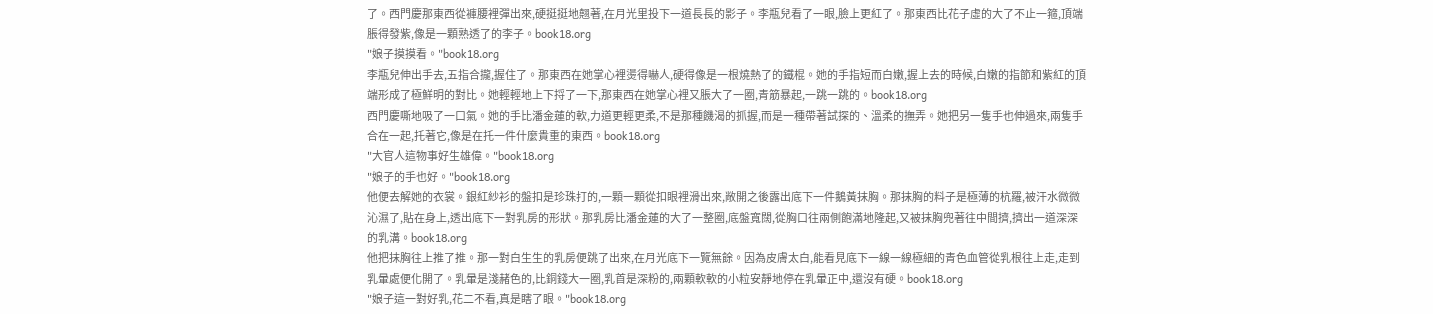了。西門慶那東西從褲腰裡彈出來,硬挺挺地翹著,在月光里投下一道長長的影子。李瓶兒看了一眼,臉上更紅了。那東西比花子虛的大了不止一箍,頂端脹得發紫,像是一顆熟透了的李子。book18.org
"娘子摸摸看。"book18.org
李瓶兒伸出手去,五指合攏,握住了。那東西在她掌心裡燙得嚇人,硬得像是一根燒熱了的鐵棍。她的手指短而白嫩,握上去的時候,白嫩的指節和紫紅的頂端形成了極鮮明的對比。她輕輕地上下捋了一下,那東西在她掌心裡又脹大了一圈,青筋暴起,一跳一跳的。book18.org
西門慶嘶地吸了一口氣。她的手比潘金蓮的軟,力道更輕更柔,不是那種饑渴的抓握,而是一種帶著試探的、溫柔的撫弄。她把另一隻手也伸過來,兩隻手合在一起,托著它,像是在托一件什麼貴重的東西。book18.org
"大官人這物事好生雄偉。"book18.org
"娘子的手也好。"book18.org
他便去解她的衣裳。銀紅紗衫的盤扣是珍珠打的,一顆一顆從扣眼裡滑出來,敞開之後露出底下一件鵝黃抹胸。那抹胸的料子是極薄的杭羅,被汗水微微沁濕了,貼在身上,透出底下一對乳房的形狀。那乳房比潘金蓮的大了一整圈,底盤寬闊,從胸口往兩側飽滿地隆起,又被抹胸兜著往中間擠,擠出一道深深的乳溝。book18.org
他把抹胸往上推了推。那一對白生生的乳房便跳了出來,在月光底下一覽無餘。因為皮膚太白,能看見底下一線一線極細的青色血管從乳根往上走,走到乳暈處便化開了。乳暈是淺赭色的,比銅錢大一圈,乳首是深粉的,兩顆軟軟的小粒安靜地停在乳暈正中,還沒有硬。book18.org
"娘子這一對好乳,花二不看,真是瞎了眼。"book18.org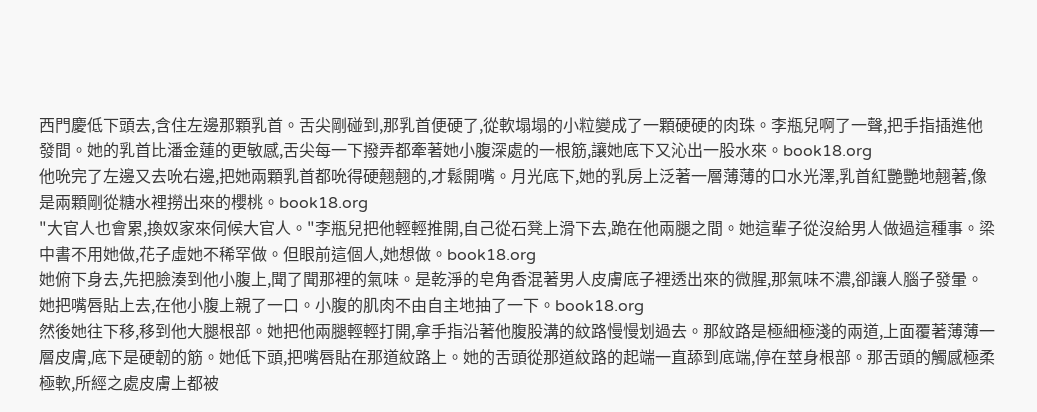西門慶低下頭去,含住左邊那顆乳首。舌尖剛碰到,那乳首便硬了,從軟塌塌的小粒變成了一顆硬硬的肉珠。李瓶兒啊了一聲,把手指插進他發間。她的乳首比潘金蓮的更敏感,舌尖每一下撥弄都牽著她小腹深處的一根筋,讓她底下又沁出一股水來。book18.org
他吮完了左邊又去吮右邊,把她兩顆乳首都吮得硬翹翹的,才鬆開嘴。月光底下,她的乳房上泛著一層薄薄的口水光澤,乳首紅艷艷地翹著,像是兩顆剛從糖水裡撈出來的櫻桃。book18.org
"大官人也會累,換奴家來伺候大官人。"李瓶兒把他輕輕推開,自己從石凳上滑下去,跪在他兩腿之間。她這輩子從沒給男人做過這種事。梁中書不用她做,花子虛她不稀罕做。但眼前這個人,她想做。book18.org
她俯下身去,先把臉湊到他小腹上,聞了聞那裡的氣味。是乾淨的皂角香混著男人皮膚底子裡透出來的微腥,那氣味不濃,卻讓人腦子發暈。她把嘴唇貼上去,在他小腹上親了一口。小腹的肌肉不由自主地抽了一下。book18.org
然後她往下移,移到他大腿根部。她把他兩腿輕輕打開,拿手指沿著他腹股溝的紋路慢慢划過去。那紋路是極細極淺的兩道,上面覆著薄薄一層皮膚,底下是硬韌的筋。她低下頭,把嘴唇貼在那道紋路上。她的舌頭從那道紋路的起端一直舔到底端,停在莖身根部。那舌頭的觸感極柔極軟,所經之處皮膚上都被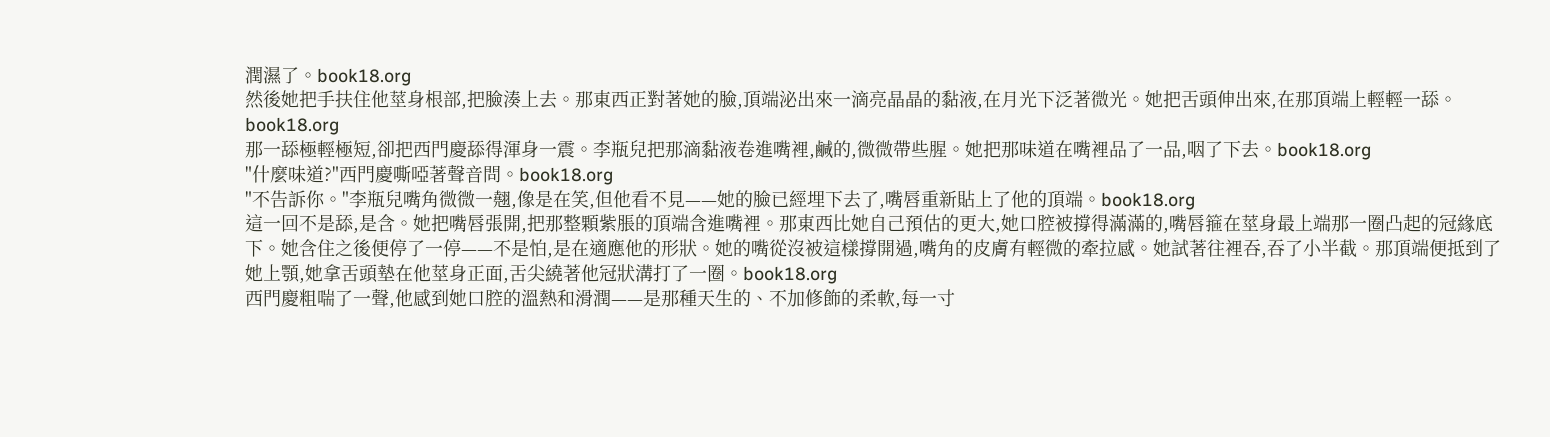潤濕了。book18.org
然後她把手扶住他莖身根部,把臉湊上去。那東西正對著她的臉,頂端泌出來一滴亮晶晶的黏液,在月光下泛著微光。她把舌頭伸出來,在那頂端上輕輕一舔。book18.org
那一舔極輕極短,卻把西門慶舔得渾身一震。李瓶兒把那滴黏液卷進嘴裡,鹹的,微微帶些腥。她把那味道在嘴裡品了一品,咽了下去。book18.org
"什麼味道?"西門慶嘶啞著聲音問。book18.org
"不告訴你。"李瓶兒嘴角微微一翹,像是在笑,但他看不見——她的臉已經埋下去了,嘴唇重新貼上了他的頂端。book18.org
這一回不是舔,是含。她把嘴唇張開,把那整顆紫脹的頂端含進嘴裡。那東西比她自己預估的更大,她口腔被撐得滿滿的,嘴唇箍在莖身最上端那一圈凸起的冠緣底下。她含住之後便停了一停——不是怕,是在適應他的形狀。她的嘴從沒被這樣撐開過,嘴角的皮膚有輕微的牽拉感。她試著往裡吞,吞了小半截。那頂端便抵到了她上顎,她拿舌頭墊在他莖身正面,舌尖繞著他冠狀溝打了一圈。book18.org
西門慶粗喘了一聲,他感到她口腔的溫熱和滑潤——是那種天生的、不加修飾的柔軟,每一寸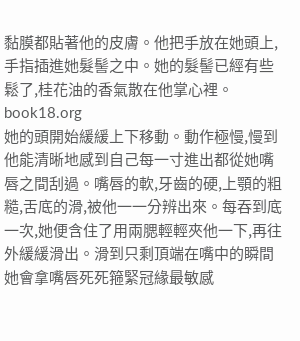黏膜都貼著他的皮膚。他把手放在她頭上,手指插進她髮髻之中。她的髮髻已經有些鬆了,桂花油的香氣散在他掌心裡。book18.org
她的頭開始緩緩上下移動。動作極慢,慢到他能清晰地感到自己每一寸進出都從她嘴唇之間刮過。嘴唇的軟,牙齒的硬,上顎的粗糙,舌底的滑,被他一一分辨出來。每吞到底一次,她便含住了用兩腮輕輕夾他一下,再往外緩緩滑出。滑到只剩頂端在嘴中的瞬間她會拿嘴唇死死箍緊冠緣最敏感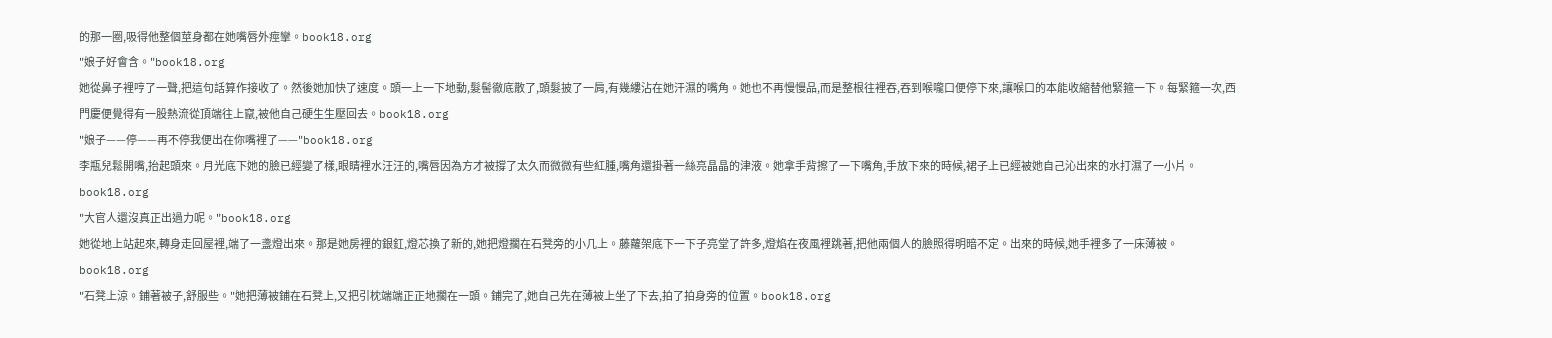的那一圈,吸得他整個莖身都在她嘴唇外痙攣。book18.org
"娘子好會含。"book18.org
她從鼻子裡哼了一聲,把這句話算作接收了。然後她加快了速度。頭一上一下地動,髮髻徹底散了,頭髮披了一肩,有幾縷沾在她汗濕的嘴角。她也不再慢慢品,而是整根往裡吞,吞到喉嚨口便停下來,讓喉口的本能收縮替他緊箍一下。每緊箍一次,西門慶便覺得有一股熱流從頂端往上竄,被他自己硬生生壓回去。book18.org
"娘子——停——再不停我便出在你嘴裡了——"book18.org
李瓶兒鬆開嘴,抬起頭來。月光底下她的臉已經變了樣,眼睛裡水汪汪的,嘴唇因為方才被撐了太久而微微有些紅腫,嘴角還掛著一絲亮晶晶的津液。她拿手背擦了一下嘴角,手放下來的時候,裙子上已經被她自己沁出來的水打濕了一小片。book18.org
"大官人還沒真正出過力呢。"book18.org
她從地上站起來,轉身走回屋裡,端了一盞燈出來。那是她房裡的銀釭,燈芯換了新的,她把燈擱在石凳旁的小几上。藤蘿架底下一下子亮堂了許多,燈焰在夜風裡跳著,把他兩個人的臉照得明暗不定。出來的時候,她手裡多了一床薄被。book18.org
"石凳上涼。鋪著被子,舒服些。"她把薄被鋪在石凳上,又把引枕端端正正地擱在一頭。鋪完了,她自己先在薄被上坐了下去,拍了拍身旁的位置。book18.org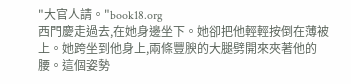"大官人請。"book18.org
西門慶走過去,在她身邊坐下。她卻把他輕輕按倒在薄被上。她跨坐到他身上,兩條豐腴的大腿劈開來夾著他的腰。這個姿勢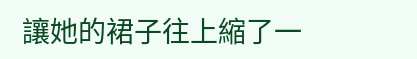讓她的裙子往上縮了一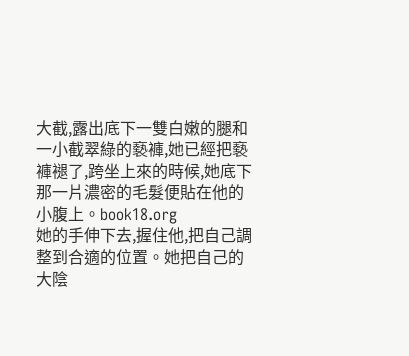大截,露出底下一雙白嫩的腿和一小截翠綠的褻褲,她已經把褻褲褪了,跨坐上來的時候,她底下那一片濃密的毛髮便貼在他的小腹上。book18.org
她的手伸下去,握住他,把自己調整到合適的位置。她把自己的大陰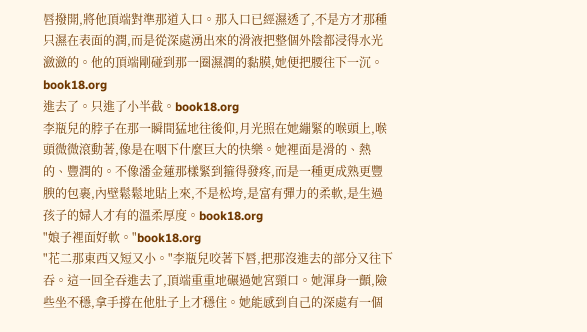唇撥開,將他頂端對準那道入口。那入口已經濕透了,不是方才那種只濕在表面的潤,而是從深處湧出來的滑液把整個外陰都浸得水光瀲瀲的。他的頂端剛碰到那一圈濕潤的黏膜,她便把腰往下一沉。book18.org
進去了。只進了小半截。book18.org
李瓶兒的脖子在那一瞬間猛地往後仰,月光照在她繃緊的喉頭上,喉頭微微滾動著,像是在咽下什麼巨大的快樂。她裡面是滑的、熱的、豐潤的。不像潘金蓮那樣緊到箍得發疼,而是一種更成熟更豐腴的包裹,內壁鬆鬆地貼上來,不是松垮,是富有彈力的柔軟,是生過孩子的婦人才有的溫柔厚度。book18.org
"娘子裡面好軟。"book18.org
"花二那東西又短又小。"李瓶兒咬著下唇,把那沒進去的部分又往下吞。這一回全吞進去了,頂端重重地碾過她宮頸口。她渾身一顫,險些坐不穩,拿手撐在他肚子上才穩住。她能感到自己的深處有一個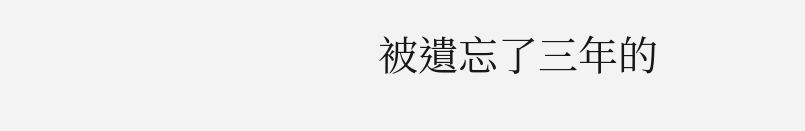被遺忘了三年的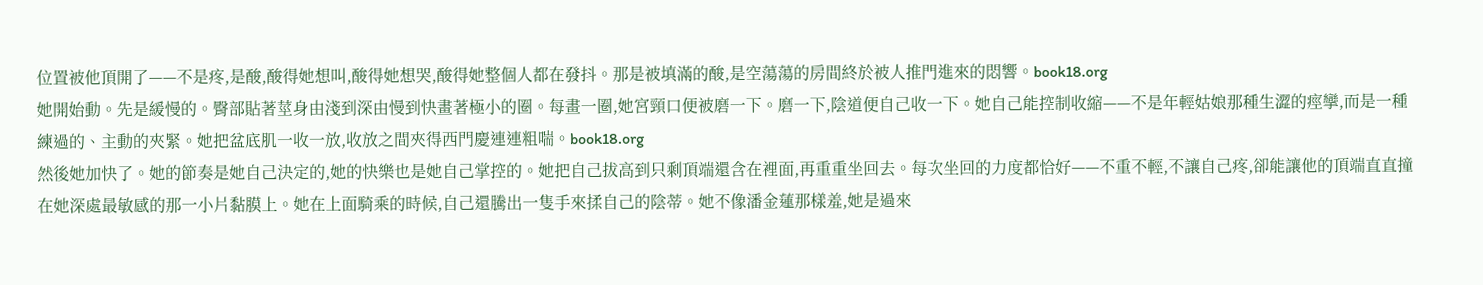位置被他頂開了——不是疼,是酸,酸得她想叫,酸得她想哭,酸得她整個人都在發抖。那是被填滿的酸,是空蕩蕩的房間終於被人推門進來的悶響。book18.org
她開始動。先是緩慢的。臀部貼著莖身由淺到深由慢到快畫著極小的圈。每畫一圈,她宮頸口便被磨一下。磨一下,陰道便自己收一下。她自己能控制收縮——不是年輕姑娘那種生澀的痙攣,而是一種練過的、主動的夾緊。她把盆底肌一收一放,收放之間夾得西門慶連連粗喘。book18.org
然後她加快了。她的節奏是她自己決定的,她的快樂也是她自己掌控的。她把自己拔高到只剩頂端還含在裡面,再重重坐回去。每次坐回的力度都恰好——不重不輕,不讓自己疼,卻能讓他的頂端直直撞在她深處最敏感的那一小片黏膜上。她在上面騎乘的時候,自己還騰出一隻手來揉自己的陰蒂。她不像潘金蓮那樣羞,她是過來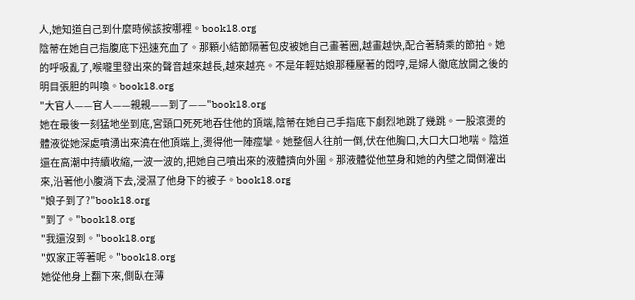人,她知道自己到什麼時候該按哪裡。book18.org
陰蒂在她自己指腹底下迅速充血了。那顆小結節隔著包皮被她自己畫著圈,越畫越快,配合著騎乘的節拍。她的呼吸亂了,喉嚨里發出來的聲音越來越長,越來越亮。不是年輕姑娘那種壓著的悶哼,是婦人徹底放開之後的明目張胆的叫喚。book18.org
"大官人——官人——親親——到了——"book18.org
她在最後一刻猛地坐到底,宮頸口死死地吞住他的頂端,陰蒂在她自己手指底下劇烈地跳了幾跳。一股滾燙的體液從她深處噴湧出來澆在他頂端上,燙得他一陣痙攣。她整個人往前一倒,伏在他胸口,大口大口地喘。陰道還在高潮中持續收縮,一波一波的,把她自己噴出來的液體擠向外圍。那液體從他莖身和她的內壁之間倒灌出來,沿著他小腹淌下去,浸濕了他身下的被子。book18.org
"娘子到了?"book18.org
"到了。"book18.org
"我還沒到。"book18.org
"奴家正等著呢。"book18.org
她從他身上翻下來,側臥在薄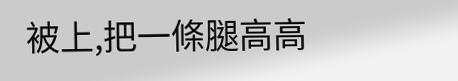被上,把一條腿高高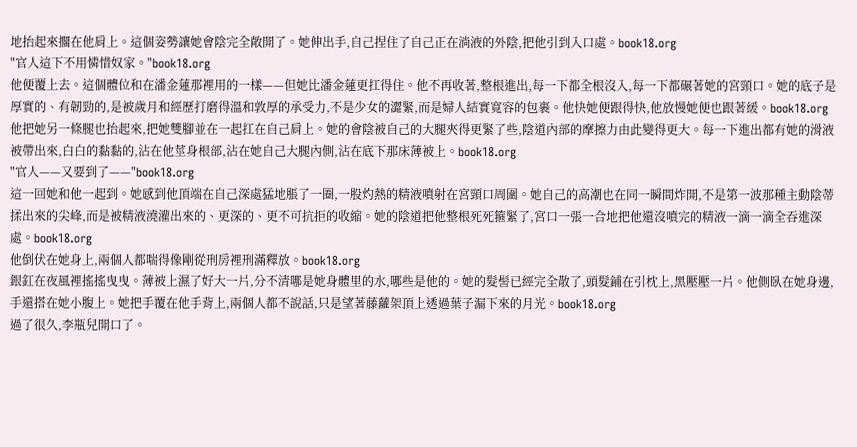地抬起來擱在他肩上。這個姿勢讓她會陰完全敞開了。她伸出手,自己捏住了自己正在淌液的外陰,把他引到入口處。book18.org
"官人這下不用憐惜奴家。"book18.org
他便覆上去。這個體位和在潘金蓮那裡用的一樣——但她比潘金蓮更扛得住。他不再收著,整根進出,每一下都全根沒入,每一下都碾著她的宮頸口。她的底子是厚實的、有韌勁的,是被歲月和經歷打磨得溫和敦厚的承受力,不是少女的澀緊,而是婦人結實寬容的包裹。他快她便跟得快,他放慢她便也跟著緩。book18.org
他把她另一條腿也抬起來,把她雙腳並在一起扛在自己肩上。她的會陰被自己的大腿夾得更緊了些,陰道內部的摩擦力由此變得更大。每一下進出都有她的滑液被帶出來,白白的黏黏的,沾在他莖身根部,沾在她自己大腿內側,沾在底下那床薄被上。book18.org
"官人——又要到了——"book18.org
這一回她和他一起到。她感到他頂端在自己深處猛地脹了一圈,一股灼熱的精液噴射在宮頸口周圍。她自己的高潮也在同一瞬間炸開,不是第一波那種主動陰蒂揉出來的尖峰,而是被精液澆灌出來的、更深的、更不可抗拒的收縮。她的陰道把他整根死死箍緊了,宮口一張一合地把他還沒噴完的精液一滴一滴全吞進深處。book18.org
他倒伏在她身上,兩個人都喘得像剛從刑房裡刑滿釋放。book18.org
銀釭在夜風裡搖搖曳曳。薄被上濕了好大一片,分不清哪是她身體里的水,哪些是他的。她的髮髻已經完全散了,頭髮鋪在引枕上,黑壓壓一片。他側臥在她身邊,手還搭在她小腹上。她把手覆在他手背上,兩個人都不說話,只是望著藤蘿架頂上透過葉子漏下來的月光。book18.org
過了很久,李瓶兒開口了。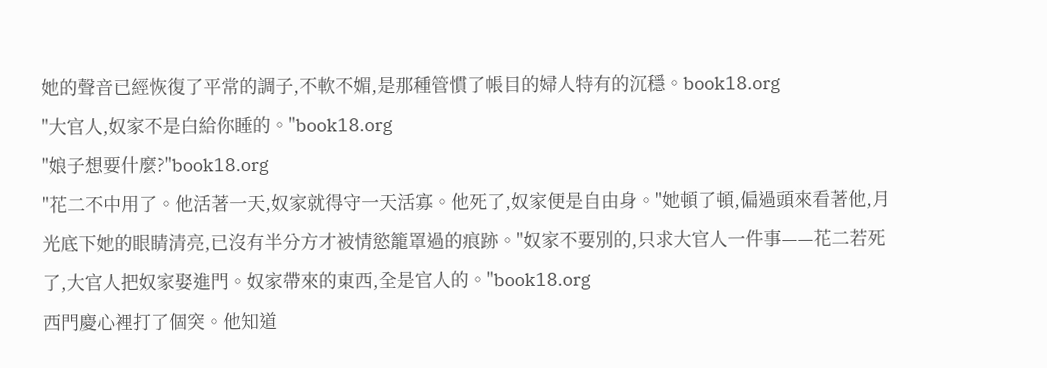她的聲音已經恢復了平常的調子,不軟不媚,是那種管慣了帳目的婦人特有的沉穩。book18.org
"大官人,奴家不是白給你睡的。"book18.org
"娘子想要什麼?"book18.org
"花二不中用了。他活著一天,奴家就得守一天活寡。他死了,奴家便是自由身。"她頓了頓,偏過頭來看著他,月光底下她的眼睛清亮,已沒有半分方才被情慾籠罩過的痕跡。"奴家不要別的,只求大官人一件事——花二若死了,大官人把奴家娶進門。奴家帶來的東西,全是官人的。"book18.org
西門慶心裡打了個突。他知道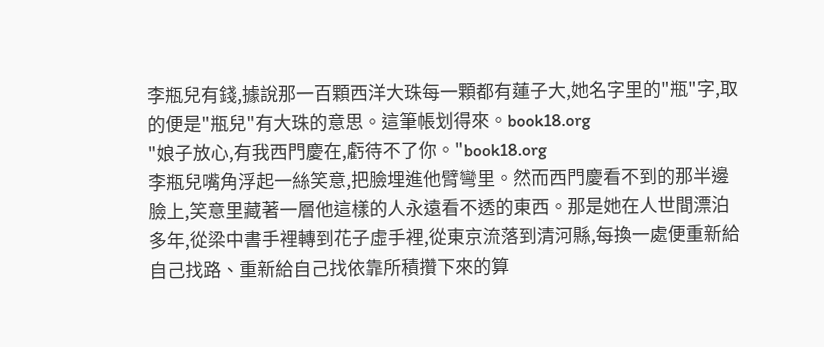李瓶兒有錢,據說那一百顆西洋大珠每一顆都有蓮子大,她名字里的"瓶"字,取的便是"瓶兒"有大珠的意思。這筆帳划得來。book18.org
"娘子放心,有我西門慶在,虧待不了你。"book18.org
李瓶兒嘴角浮起一絲笑意,把臉埋進他臂彎里。然而西門慶看不到的那半邊臉上,笑意里藏著一層他這樣的人永遠看不透的東西。那是她在人世間漂泊多年,從梁中書手裡轉到花子虛手裡,從東京流落到清河縣,每換一處便重新給自己找路、重新給自己找依靠所積攢下來的算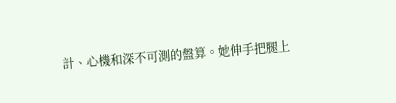計、心機和深不可測的盤算。她伸手把腿上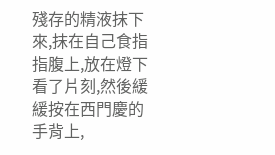殘存的精液抹下來,抹在自己食指指腹上,放在燈下看了片刻,然後緩緩按在西門慶的手背上,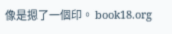像是摁了一個印。 book18.org